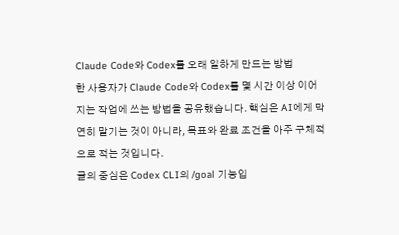Claude Code와 Codex를 오래 일하게 만드는 방법
한 사용자가 Claude Code와 Codex를 몇 시간 이상 이어지는 작업에 쓰는 방법을 공유했습니다. 핵심은 AI에게 막연히 맡기는 것이 아니라, 목표와 완료 조건을 아주 구체적으로 적는 것입니다.
글의 중심은 Codex CLI의 /goal 기능입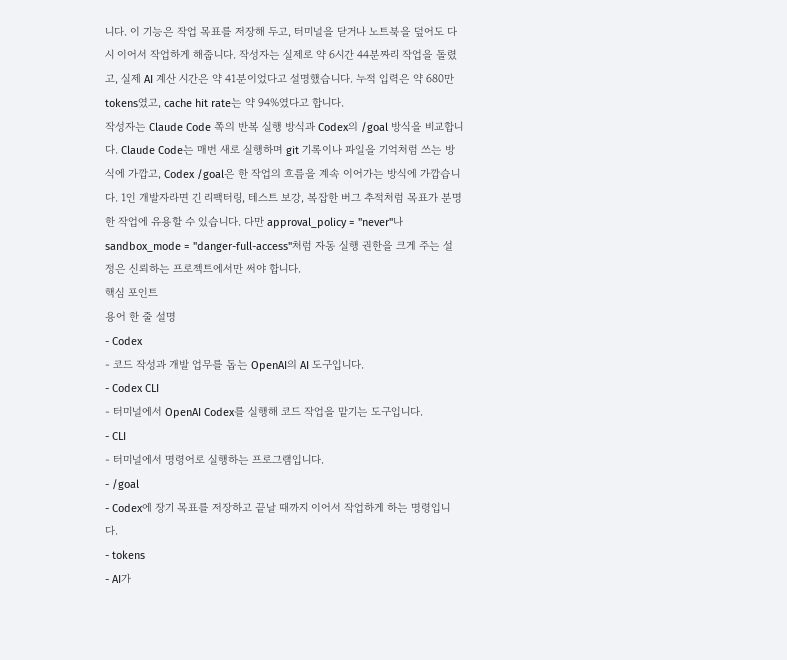니다. 이 기능은 작업 목표를 저장해 두고, 터미널을 닫거나 노트북을 덮어도 다시 이어서 작업하게 해줍니다. 작성자는 실제로 약 6시간 44분짜리 작업을 돌렸고, 실제 AI 계산 시간은 약 41분이었다고 설명했습니다. 누적 입력은 약 680만 tokens였고, cache hit rate는 약 94%였다고 합니다.
작성자는 Claude Code 쪽의 반복 실행 방식과 Codex의 /goal 방식을 비교합니다. Claude Code는 매번 새로 실행하며 git 기록이나 파일을 기억처럼 쓰는 방식에 가깝고, Codex /goal은 한 작업의 흐름을 계속 이어가는 방식에 가깝습니다. 1인 개발자라면 긴 리팩터링, 테스트 보강, 복잡한 버그 추적처럼 목표가 분명한 작업에 유용할 수 있습니다. 다만 approval_policy = "never"나 sandbox_mode = "danger-full-access"처럼 자동 실행 권한을 크게 주는 설정은 신뢰하는 프로젝트에서만 써야 합니다.
핵심 포인트
용어 한 줄 설명
- Codex
- 코드 작성과 개발 업무를 돕는 OpenAI의 AI 도구입니다.
- Codex CLI
- 터미널에서 OpenAI Codex를 실행해 코드 작업을 맡기는 도구입니다.
- CLI
- 터미널에서 명령어로 실행하는 프로그램입니다.
- /goal
- Codex에 장기 목표를 저장하고 끝날 때까지 이어서 작업하게 하는 명령입니다.
- tokens
- AI가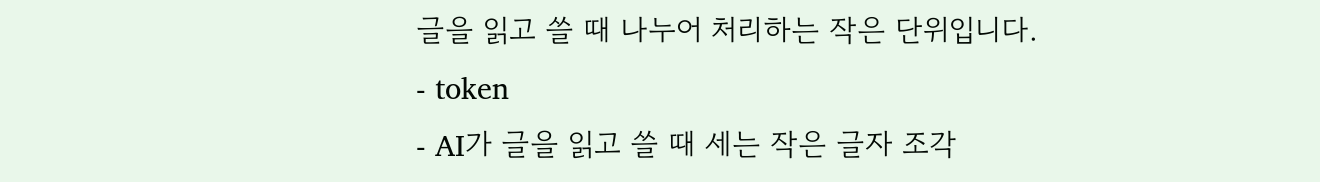글을 읽고 쓸 때 나누어 처리하는 작은 단위입니다.
- token
- AI가 글을 읽고 쓸 때 세는 작은 글자 조각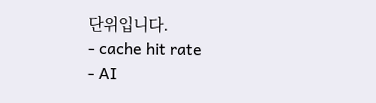단위입니다.
- cache hit rate
- AI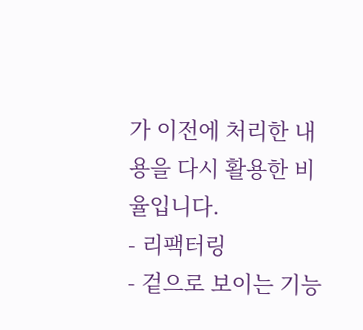가 이전에 처리한 내용을 다시 활용한 비율입니다.
- 리팩터링
- 겉으로 보이는 기능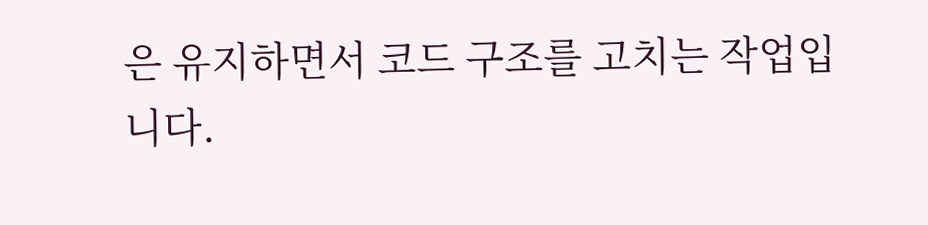은 유지하면서 코드 구조를 고치는 작업입니다.